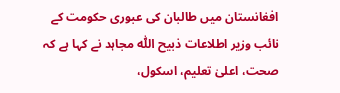افغانستان میں طالبان کی عبوری حکومت کے نائب وزیر اطلاعات ذبیح اللّٰہ مجاہد نے کہا ہے کہ صحت، اعلیٰ تعلیم، اسکول،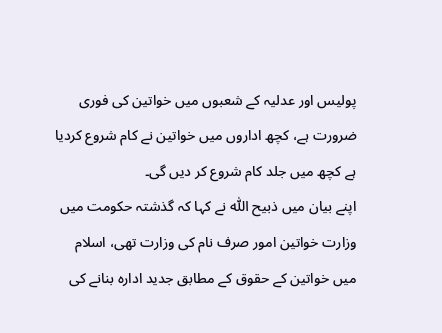پولیس اور عدلیہ کے شعبوں میں خواتین کی فوری ضرورت ہے، کچھ اداروں میں خواتین نے کام شروع کردیا ہے کچھ میں جلد کام شروع کر دیں گی۔
اپنے بیان میں ذبیح اللّٰہ نے کہا کہ گذشتہ حکومت میں وزارت خواتین امور صرف نام کی وزارت تھی، اسلام میں خواتین کے حقوق کے مطابق جدید ادارہ بنانے کی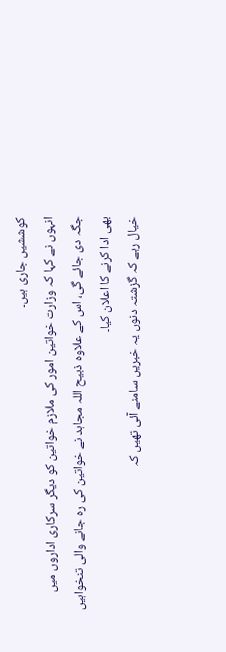کوششیں جاری ہیں۔
انہوں نے کہا کہ وزارت خواتین امور کی ملازم خواتین کو دیگر سرکاری اداروں میں جگہ دی جائے گی، اس کے علاوہ ذبیح اللہ مجاہد نے خواتین کی رہ جانے والی تنخواہیں بھی ادا کرنے کا اعلان کیا۔
خیال رہے کہ گزشتہ دنوں یہ خبریں سامنے آئی تھیں کہ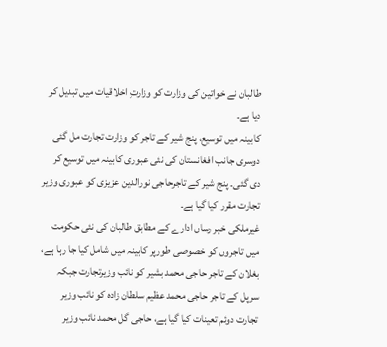طالبان نے خواتین کی وزارت کو وزارتِ اخلاقیات میں تبدیل کر دیا ہے۔
کابینہ میں توسیع، پنج شیر کے تاجر کو وزارت تجارت مل گئی
دوسری جانب افغانستان کی نئی عبوری کابینہ میں توسیع کر دی گئی۔ پنج شیر کے تاجرحاجی نورالدین عزیزی کو عبوری وزیر تجارت مقرر کیا گیا ہے۔
غیرملکی خبر رساں ادارے کے مطابق طالبان کی نئی حکومت میں تاجروں کو خصوصی طورپر کابینہ میں شامل کیا جا رہا ہے، بغلان کے تاجر حاجی محمد بشیر کو نائب وزیرتجارت جبکہ سرپل کے تاجر حاجی محمد عظیم سلطان زادہ کو نائب وزیر تجارت دوئم تعینات کیا گیا ہے، حاجی گل محمد نائب وزیر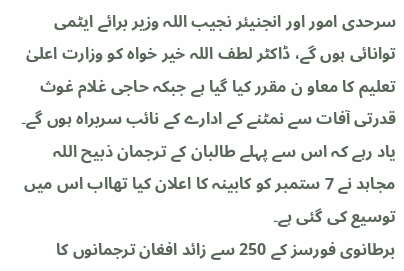سرحدی امور اور انجنیئر نجیب اللہ وزیر برائے ایٹمی توانائی ہوں گے، ڈاکٹر لطف اللہ خیر خواہ کو وزارت اعلیٰ تعلیم کا معاو ن مقرر کیا گیا ہے جبکہ حاجی غلام غوث قدرتی آفات سے نمٹنے کے ادارے کے نائب سربراہ ہوں گے۔
یاد رہے کہ اس سے پہلے طالبان کے ترجمان ذبیح اللہ مجاہد نے 7 ستمبر کو کابینہ کا اعلان کیا تھااب اس میں توسیع کی گئی ہے۔
برطانوی فورسز کے 250 سے زائد افغان ترجمانوں کا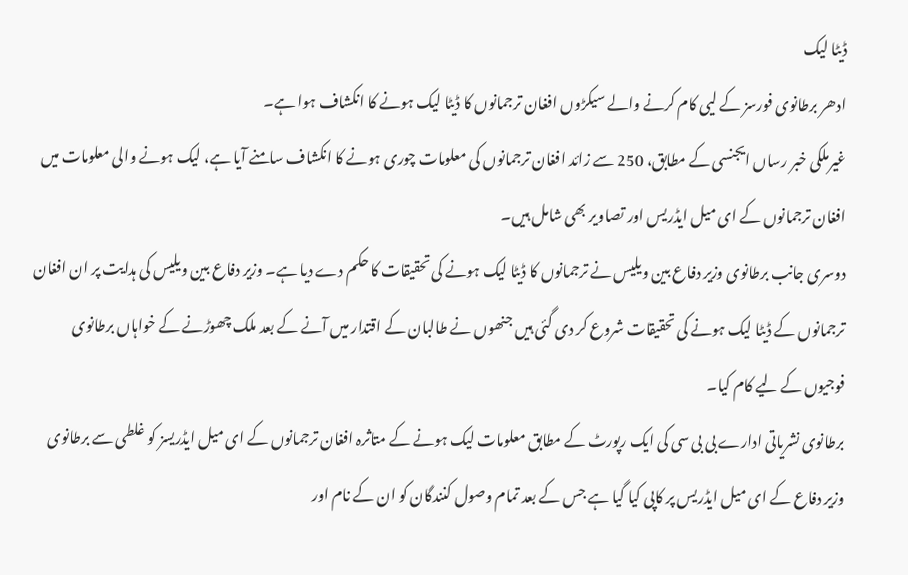ڈیٹا لیک
ادھر برطانوی فورسز کے لیی کام کرنے والے سیکڑوں افغان ترجمانوں کا ڈیٹا لیک ہونے کا انکشاف ہوا ہے۔
غیرملکی خبر رساں ایجنسی کے مطابق، 250 سے زائد افغان ترجمانوں کی معلومات چوری ہونے کا انکشاف سامنے آیا ہے، لیک ہونے والی معلومات میں افغان ترجمانوں کے ای میل ایڈریس اور تصاویر بھی شامل ہیں۔
دوسری جانب برطانوی وزیر دفاع بین ویلیس نے ترجمانوں کا ڈیٹا لیک ہونے کی تحقیقات کا حکم دے دیا ہے۔ وزیر دفاع بین ویلیس کی ہدایت پر ان افغان ترجمانوں کے ڈیٹا لیک ہونے کی تحقیقات شروع کر دی گئی ہیں جنھوں نے طالبان کے اقتدار میں آنے کے بعد ملک چھوڑنے کے خواہاں برطانوی فوجیوں کے لیے کام کیا۔
برطانوی نشریاتی ادارے بی بی سی کی ایک رپورٹ کے مطابق معلومات لیک ہونے کے متاثرہ افغان ترجمانوں کے ای میل ایڈریسز کو غلطی سے برطانوی وزیر دفاع کے ای میل ایڈریس پر کاپی کیا گیا ہے جس کے بعد تمام وصول کنندگان کو ان کے نام اور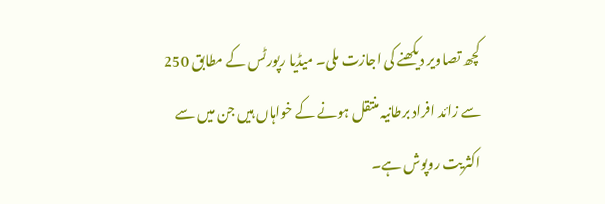کچھ تصاویر دیکھنے کی اجازت ملی۔ میڈیا رپورٹس کے مطابق 250 سے زائد افراد برطانیہ منتقل ہونے کے خواہاں ہیں جن میں سے اکثریت روپوش ہے۔